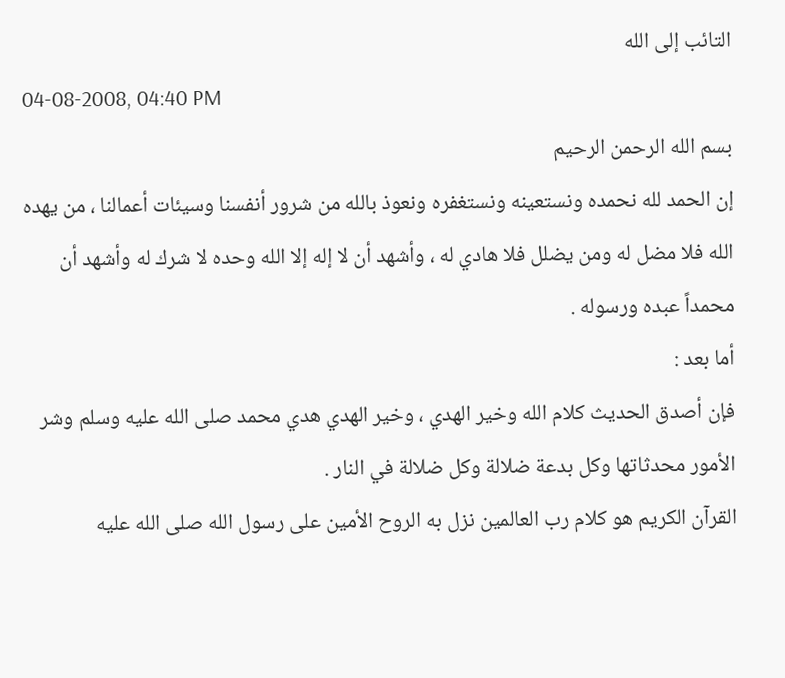التائب إلى الله
04-08-2008, 04:40 PM
بسم الله الرحمن الرحيم
إن الحمد لله نحمده ونستعينه ونستغفره ونعوذ بالله من شرور أنفسنا وسيئات أعمالنا ، من يهده الله فلا مضل له ومن يضلل فلا هادي له ، وأشهد أن لا إله إلا الله وحده لا شرك له وأشهد أن محمداً عبده ورسوله .
أما بعد :
فإن أصدق الحديث كلام الله وخير الهدي ، وخير الهدي هدي محمد صلى الله عليه وسلم وشر الأمور محدثاتها وكل بدعة ضلالة وكل ضلالة في النار .
القرآن الكريم هو كلام رب العالمين نزل به الروح الأمين على رسول الله صلى الله عليه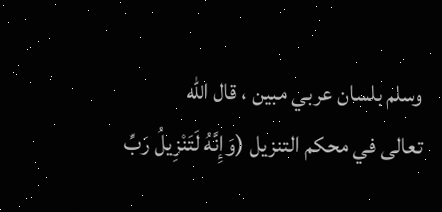وسلم بلسان عربي مبين ، قال الله
تعالى في محكم التنزيل (وَإِنَّهُ لَتَنْزِيلُ رَبِّ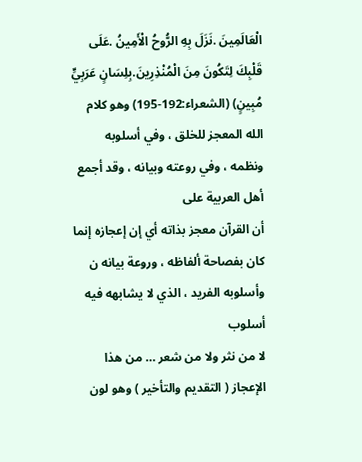الْعَالَمِينَ .نَزَلَ بِهِ الرُّوحُ الْأَمِينُ .عَلَى قَلْبِكَ لِتَكُونَ مِنَ الْمُنْذِرِينَ.بِلِسَانٍ عَرَبِيٍّ مُبِينٍ) (الشعراء:192-195) وهو كلام الله المعجز للخلق ، وفي أسلوبه ونظمه ، وفي روعته وبيانه ، وقد أجمع أهل العربية على
أن القرآن معجز بذاته أي إن إعجازه إنما كان بفصاحة ألفاظه ، وروعة بيانه ن وأسلوبه الفريد ، الذي لا يشابهه فيه أسلوب
لا من نثر ولا من شعر … من هذا الإعجاز ( التقديم والتأخير ) وهو لون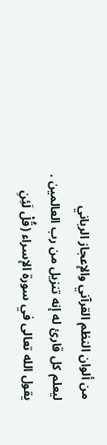من ألوان النظم القرآني والإعجاز الرباني
ليعلم كل قارئ له إنه تنزيل من رب العالمين .
يقول الله تعالى في سورة الإسراء (قُلْ لَئِنِ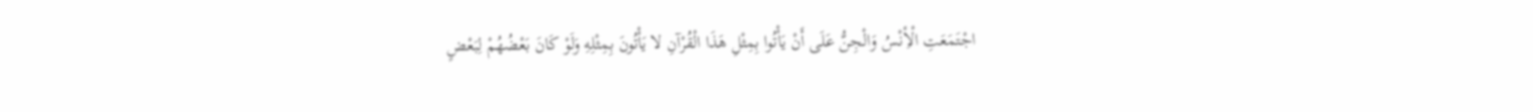اجْتَمَعَتِ الْأِنْسُ وَالْجِنُّ عَلَى أَنْ يَأْتُوا بِمِثْلِ هَذَا الْقُرْآنِ لا يَأْتُونَ بِمِثْلِهِ وَلَوْ كَانَ بَعْضُهُمْ لِبَعْضٍ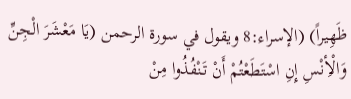ظَهِيراً) (الإسراء:8 ويقول في سورة الرحمن (يَا مَعْشَرَ الْجِنِّ وَالْأِنْسِ إِنِ اسْتَطَعْتُمْ أَنْ تَنْفُذُوا مِنْ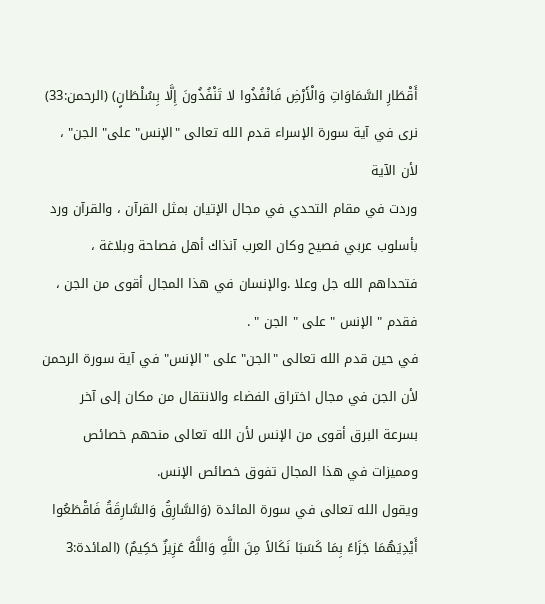أَقْطَارِ السَّمَاوَاتِ وَالْأَرْضِ فَانْفُذُوا لا تَنْفُذُونَ إِلَّا بِسُلْطَانٍ) (الرحمن:33) نرى في آية سورة الإسراء قدم الله تعالى "الإنس" على" الجن" ، لأن الآية
وردت في مقام التحدي في مجال الإتيان بمثل القرآن ، والقرآن ورد بأسلوب عربي فصيح وكان العرب آنذاك أهل فصاحة وبلاغة ، فتحداهم الله جل وعلا .والإنسان في هذا المجال أقوى من الجن ، فقدم " الإنس " على " الجن " .
في حين قدم الله تعالى "الجن" على "الإنس" في آية سورة الرحمن لأن الجن في مجال اختراق الفضاء والانتقال من مكان إلى آخر
بسرعة البرق أقوى من الإنس لأن الله تعالى منحهم خصائص ومميزات في هذا المجال تفوق خصائص الإنس.
ويقول الله تعالى في سورة المائدة (وَالسَّارِقُ وَالسَّارِقَةُ فَاقْطَعُوا أَيْدِيَهُمَا جَزَاءً بِمَا كَسَبَا نَكَالاً مِنَ اللَّهِ وَاللَّهُ عَزِيزٌ حَكِيمٌ) (المائدة:3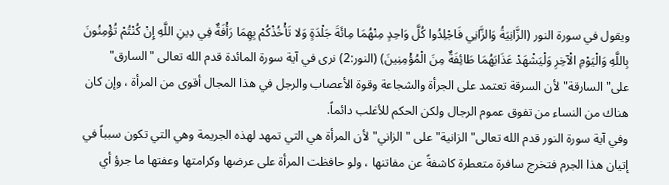ويقول في سورة النور (الزَّانِيَةُ وَالزَّانِي فَاجْلِدُوا كُلَّ وَاحِدٍ مِنْهُمَا مِائَةَ جَلْدَةٍ وَلا تَأْخُذْكُمْ بِهِمَا رَأْفَةٌ فِي دِينِ اللَّهِ إِنْ كُنْتُمْ تُؤْمِنُونَ بِاللَّهِ وَالْيَوْمِ الْآخِرِ وَلْيَشْهَدْ عَذَابَهُمَا طَائِفَةٌ مِنَ الْمُؤْمِنِينَ) (النور:2) نرى في آية سورة المائدة قدم الله تعالى "السارق"
على"السارقة" لأن السرقة تعتمد على الجرأة والشجاعة وقوة الأعصاب والرجل في هذا المجال أقوى من المرأة ، وإن كان هناك من النساء من تفوق عموم الرجال ولكن الحكم للأغلب دائماً.
وفي آية سورة النور قدم الله تعالى" الزانية" على "الزاني" لأن المرأة هي التي تمهد لهذه الجريمة وهي التي تكون سبباً في إتيان هذا الجرم فتخرج سافرة متعطرة كاشفةً عن مفاتنها ، ولو حافظت المرأة على عرضها وكرامتها وعفتها ما جرؤ أي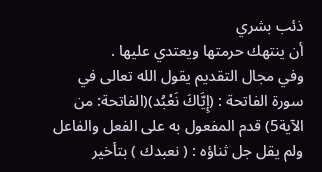ذئب بشري
أن ينتهك حرمتها ويعتدي عليها .
وفي مجال التقديم يقول الله تعالى في سورة الفاتحة : (إِيَّاكَ نَعْبُد)(الفاتحة: من الآية5) قدم المفعول به على الفعل والفاعل ولم يقل جل ثناؤه : ( نعبدك ) بتأخير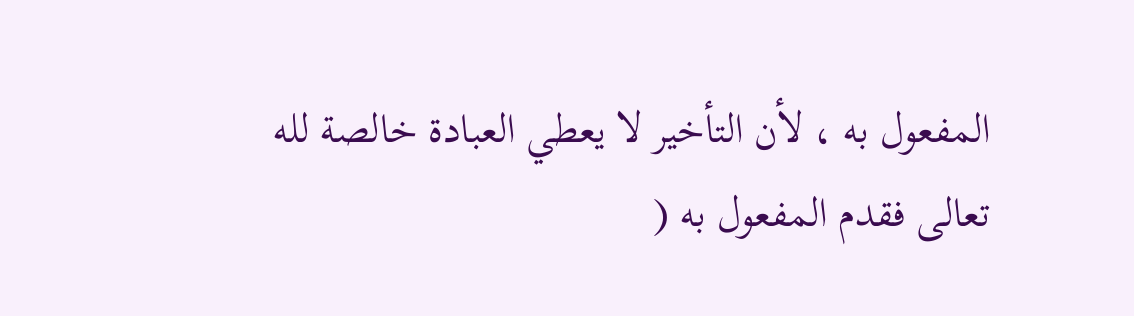المفعول به ، لأن التأخير لا يعطي العبادة خالصة لله تعالى فقدم المفعول به (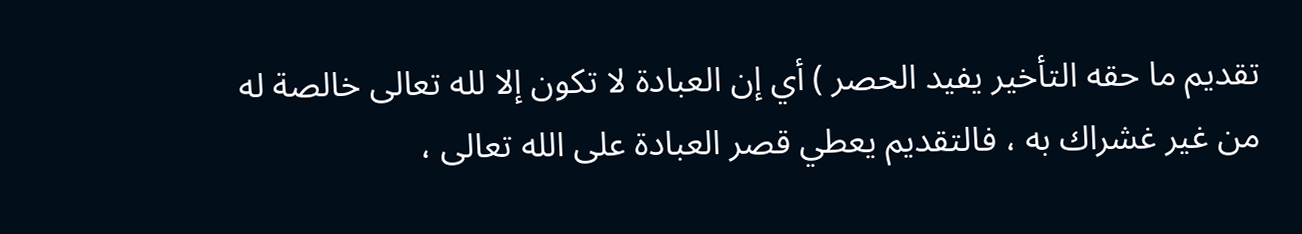تقديم ما حقه التأخير يفيد الحصر ) أي إن العبادة لا تكون إلا لله تعالى خالصة له من غير غشراك به ، فالتقديم يعطي قصر العبادة على الله تعالى ،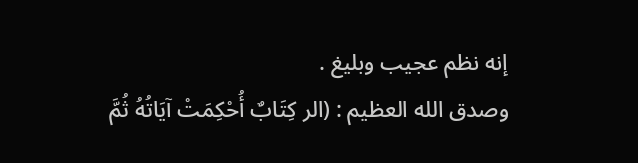إنه نظم عجيب وبليغ .
وصدق الله العظيم : (الر كِتَابٌ أُحْكِمَتْ آيَاتُهُ ثُمَّ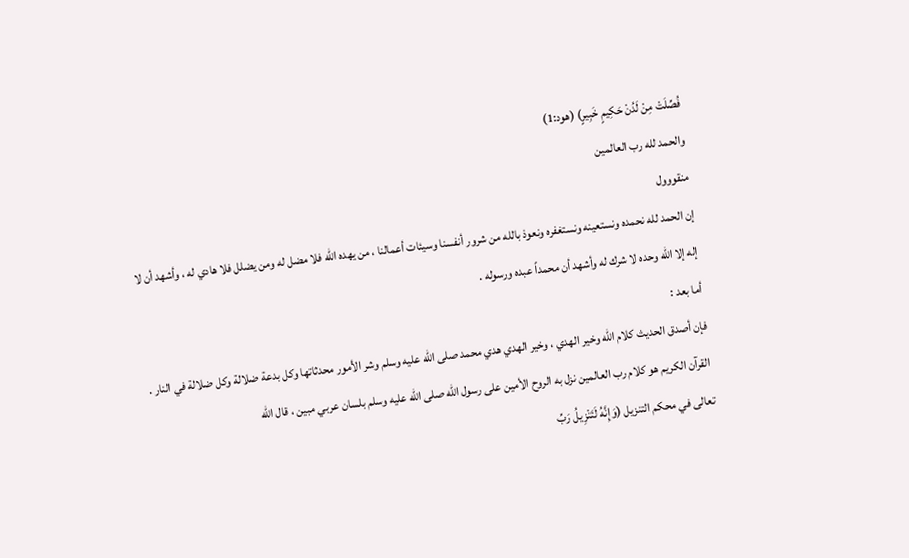فُصِّلَتْ مِنْ لَدُنْ حَكِيمٍ خَبِيرٍ) (هود:1)
والحمد لله رب العالمين
منقووول
إن الحمد لله نحمده ونستعينه ونستغفره ونعوذ بالله من شرور أنفسنا وسيئات أعمالنا ، من يهده الله فلا مضل له ومن يضلل فلا هادي له ، وأشهد أن لا إله إلا الله وحده لا شرك له وأشهد أن محمداً عبده ورسوله .
أما بعد :
فإن أصدق الحديث كلام الله وخير الهدي ، وخير الهدي هدي محمد صلى الله عليه وسلم وشر الأمور محدثاتها وكل بدعة ضلالة وكل ضلالة في النار .
القرآن الكريم هو كلام رب العالمين نزل به الروح الأمين على رسول الله صلى الله عليه وسلم بلسان عربي مبين ، قال الله
تعالى في محكم التنزيل (وَإِنَّهُ لَتَنْزِيلُ رَبِّ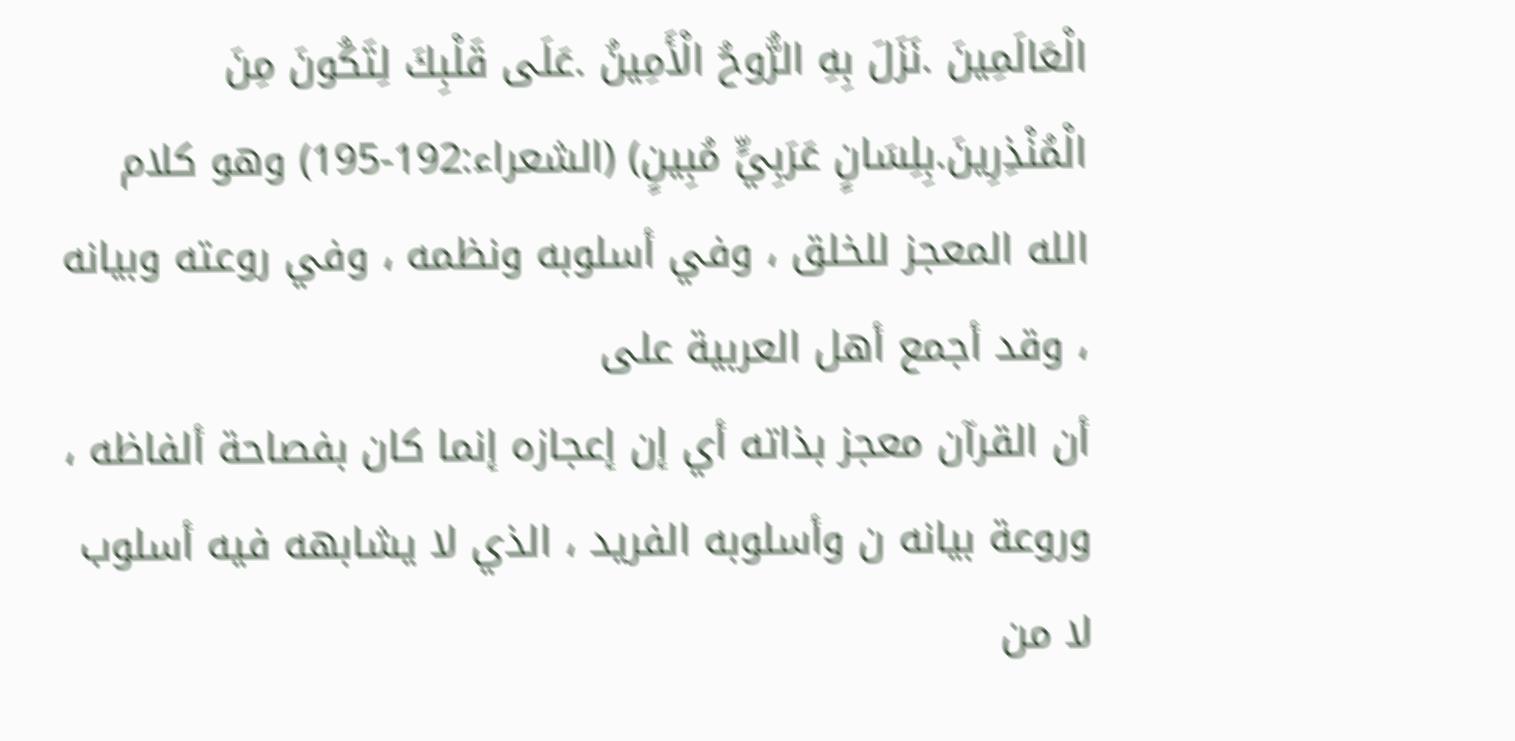الْعَالَمِينَ .نَزَلَ بِهِ الرُّوحُ الْأَمِينُ .عَلَى قَلْبِكَ لِتَكُونَ مِنَ الْمُنْذِرِينَ.بِلِسَانٍ عَرَبِيٍّ مُبِينٍ) (الشعراء:192-195) وهو كلام الله المعجز للخلق ، وفي أسلوبه ونظمه ، وفي روعته وبيانه ، وقد أجمع أهل العربية على
أن القرآن معجز بذاته أي إن إعجازه إنما كان بفصاحة ألفاظه ، وروعة بيانه ن وأسلوبه الفريد ، الذي لا يشابهه فيه أسلوب
لا من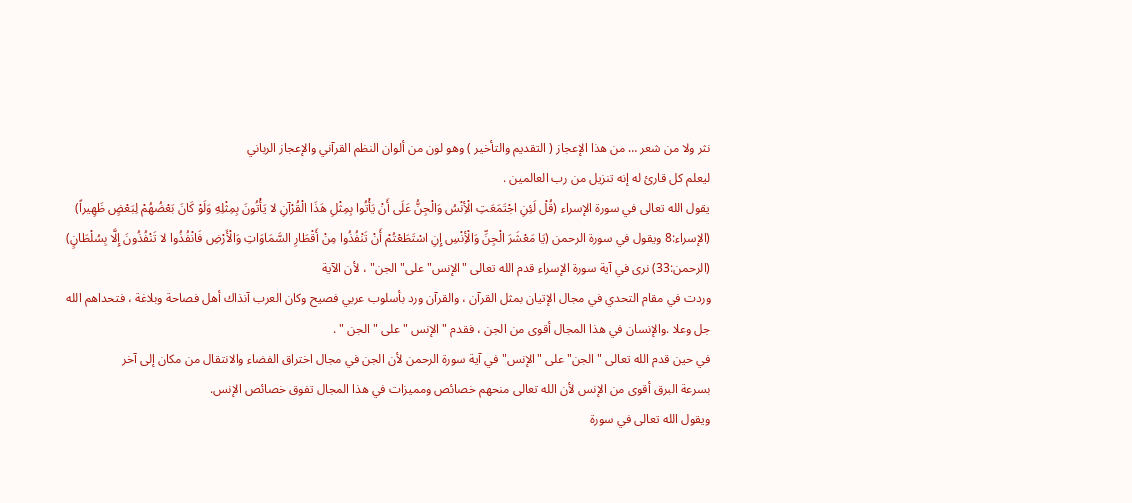نثر ولا من شعر … من هذا الإعجاز ( التقديم والتأخير ) وهو لون من ألوان النظم القرآني والإعجاز الرباني
ليعلم كل قارئ له إنه تنزيل من رب العالمين .
يقول الله تعالى في سورة الإسراء (قُلْ لَئِنِ اجْتَمَعَتِ الْأِنْسُ وَالْجِنُّ عَلَى أَنْ يَأْتُوا بِمِثْلِ هَذَا الْقُرْآنِ لا يَأْتُونَ بِمِثْلِهِ وَلَوْ كَانَ بَعْضُهُمْ لِبَعْضٍ ظَهِيراً) (الإسراء:8 ويقول في سورة الرحمن (يَا مَعْشَرَ الْجِنِّ وَالْأِنْسِ إِنِ اسْتَطَعْتُمْ أَنْ تَنْفُذُوا مِنْ أَقْطَارِ السَّمَاوَاتِ وَالْأَرْضِ فَانْفُذُوا لا تَنْفُذُونَ إِلَّا بِسُلْطَانٍ) (الرحمن:33) نرى في آية سورة الإسراء قدم الله تعالى "الإنس" على" الجن" ، لأن الآية
وردت في مقام التحدي في مجال الإتيان بمثل القرآن ، والقرآن ورد بأسلوب عربي فصيح وكان العرب آنذاك أهل فصاحة وبلاغة ، فتحداهم الله جل وعلا .والإنسان في هذا المجال أقوى من الجن ، فقدم " الإنس " على " الجن " .
في حين قدم الله تعالى "الجن" على "الإنس" في آية سورة الرحمن لأن الجن في مجال اختراق الفضاء والانتقال من مكان إلى آخر
بسرعة البرق أقوى من الإنس لأن الله تعالى منحهم خصائص ومميزات في هذا المجال تفوق خصائص الإنس.
ويقول الله تعالى في سورة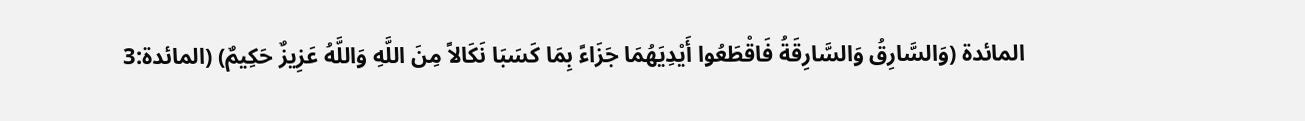المائدة (وَالسَّارِقُ وَالسَّارِقَةُ فَاقْطَعُوا أَيْدِيَهُمَا جَزَاءً بِمَا كَسَبَا نَكَالاً مِنَ اللَّهِ وَاللَّهُ عَزِيزٌ حَكِيمٌ) (المائدة:3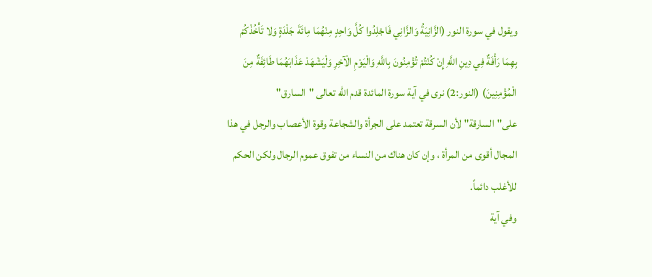ويقول في سورة النور (الزَّانِيَةُ وَالزَّانِي فَاجْلِدُوا كُلَّ وَاحِدٍ مِنْهُمَا مِائَةَ جَلْدَةٍ وَلا تَأْخُذْكُمْ بِهِمَا رَأْفَةٌ فِي دِينِ اللَّهِ إِنْ كُنْتُمْ تُؤْمِنُونَ بِاللَّهِ وَالْيَوْمِ الْآخِرِ وَلْيَشْهَدْ عَذَابَهُمَا طَائِفَةٌ مِنَ الْمُؤْمِنِينَ) (النور:2) نرى في آية سورة المائدة قدم الله تعالى "السارق"
على"السارقة" لأن السرقة تعتمد على الجرأة والشجاعة وقوة الأعصاب والرجل في هذا المجال أقوى من المرأة ، وإن كان هناك من النساء من تفوق عموم الرجال ولكن الحكم للأغلب دائماً.
وفي آية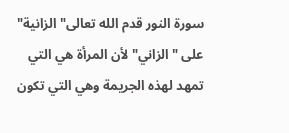سورة النور قدم الله تعالى" الزانية" على "الزاني" لأن المرأة هي التي تمهد لهذه الجريمة وهي التي تكون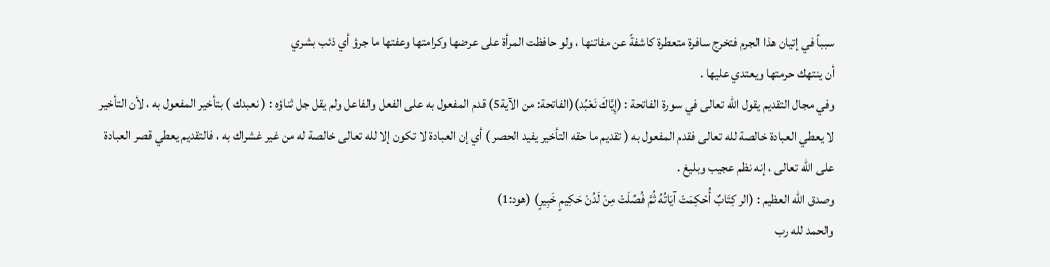سبباً في إتيان هذا الجرم فتخرج سافرة متعطرة كاشفةً عن مفاتنها ، ولو حافظت المرأة على عرضها وكرامتها وعفتها ما جرؤ أي ذئب بشري
أن ينتهك حرمتها ويعتدي عليها .
وفي مجال التقديم يقول الله تعالى في سورة الفاتحة : (إِيَّاكَ نَعْبُد)(الفاتحة: من الآية5) قدم المفعول به على الفعل والفاعل ولم يقل جل ثناؤه : ( نعبدك ) بتأخير المفعول به ، لأن التأخير لا يعطي العبادة خالصة لله تعالى فقدم المفعول به ( تقديم ما حقه التأخير يفيد الحصر ) أي إن العبادة لا تكون إلا لله تعالى خالصة له من غير غشراك به ، فالتقديم يعطي قصر العبادة على الله تعالى ، إنه نظم عجيب وبليغ .
وصدق الله العظيم : (الر كِتَابٌ أُحْكِمَتْ آيَاتُهُ ثُمَّ فُصِّلَتْ مِنْ لَدُنْ حَكِيمٍ خَبِيرٍ) (هود:1)
والحمد لله رب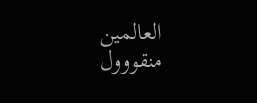العالمين
منقووول